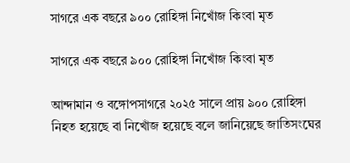সাগরে এক বছরে ৯০০ রোহিঙ্গা নিখোঁজ কিংবা মৃত

সাগরে এক বছরে ৯০০ রোহিঙ্গা নিখোঁজ কিংবা মৃত

আন্দামান ও বঙ্গোপসাগরে ২০২৫ সালে প্রায় ৯০০ রোহিঙ্গা নিহত হয়েছে বা নিখোঁজ হয়েছে বলে জানিয়েছে জাতিসংঘের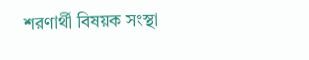শরণার্থী বিষয়ক সংস্থা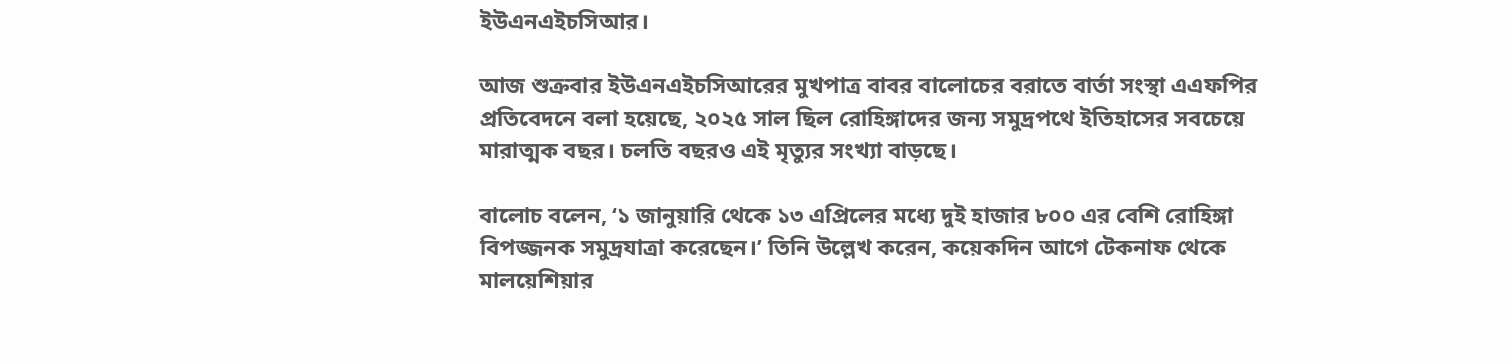ইউএনএইচসিআর।

আজ শুক্রবার ইউএনএইচসিআরের মুখপাত্র বাবর বালোচের বরাতে বার্তা সংস্থা এএফপির প্রতিবেদনে বলা হয়েছে, ২০২৫ সাল ছিল রোহিঙ্গাদের জন্য সমুদ্রপথে ইতিহাসের সবচেয়ে মারাত্মক বছর। চলতি বছরও এই মৃত্যুর সংখ্যা বাড়ছে।

বালোচ বলেন, ‘১ জানুয়ারি থেকে ১৩ এপ্রিলের মধ্যে দুই হাজার ৮০০ এর বেশি রোহিঙ্গা বিপজ্জনক সমুদ্রযাত্রা করেছেন।’ তিনি উল্লেখ করেন, কয়েকদিন আগে টেকনাফ থেকে মালয়েশিয়ার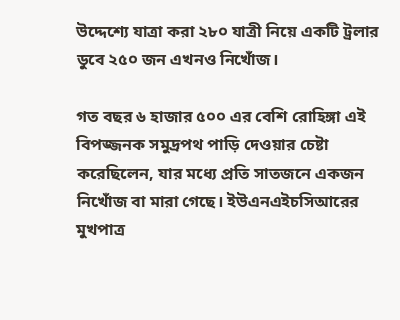উদ্দেশ্যে যাত্রা করা ২৮০ যাত্রী নিয়ে একটি ট্রলার ডুবে ২৫০ জন এখনও নিখোঁজ।

গত বছর ৬ হাজার ৫০০ এর বেশি রোহিঙ্গা এই বিপজ্জনক সমুদ্রপথ পাড়ি দেওয়ার চেষ্টা করেছিলেন, যার মধ্যে প্রতি সাতজনে একজন নিখোঁজ বা মারা গেছে। ইউএনএইচসিআরের মুখপাত্র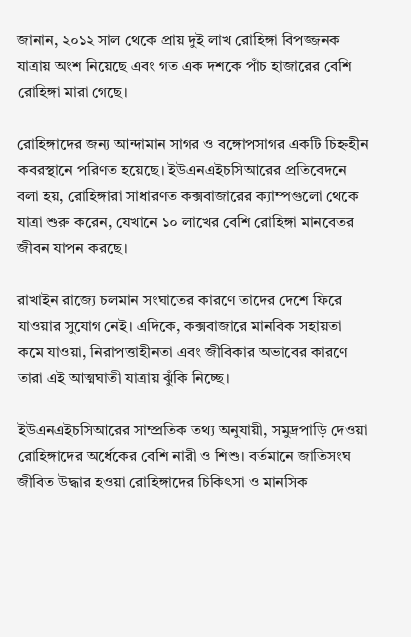জানান, ২০১২ সাল থেকে প্রায় দুই লাখ রোহিঙ্গা বিপজ্জনক যাত্রায় অংশ নিয়েছে এবং গত এক দশকে পাঁচ হাজারের বেশি রোহিঙ্গা মারা গেছে।

রোহিঙ্গাদের জন্য আন্দামান সাগর ও বঙ্গোপসাগর একটি চিহ্নহীন কবরস্থানে পরিণত হয়েছে। ইউএনএইচসিআরের প্রতিবেদনে বলা হয়, রোহিঙ্গারা সাধারণত কক্সবাজারের ক্যাম্পগুলো থেকে যাত্রা শুরু করেন, যেখানে ১০ লাখের বেশি রোহিঙ্গা মানবেতর জীবন যাপন করছে।

রাখাইন রাজ্যে চলমান সংঘাতের কারণে তাদের দেশে ফিরে যাওয়ার সুযোগ নেই। এদিকে, কক্সবাজারে মানবিক সহায়তা কমে যাওয়া, নিরাপত্তাহীনতা এবং জীবিকার অভাবের কারণে তারা এই আত্মঘাতী যাত্রায় ঝুঁকি নিচ্ছে।

ইউএনএইচসিআরের সাম্প্রতিক তথ্য অনুযায়ী, সমুদ্রপাড়ি দেওয়া রোহিঙ্গাদের অর্ধেকের বেশি নারী ও শিশু। বর্তমানে জাতিসংঘ জীবিত উদ্ধার হওয়া রোহিঙ্গাদের চিকিৎসা ও মানসিক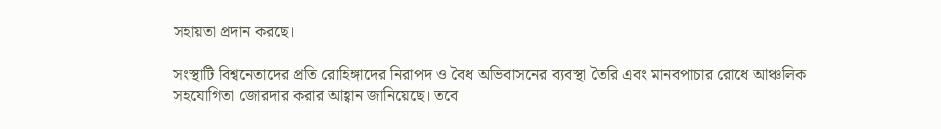সহায়তা প্রদান করছে।

সংস্থাটি বিশ্বনেতাদের প্রতি রোহিঙ্গাদের নিরাপদ ও বৈধ অভিবাসনের ব্যবস্থা তৈরি এবং মানবপাচার রোধে আঞ্চলিক সহযোগিতা জোরদার করার আহ্বান জানিয়েছে। তবে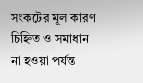সংকটের মূল কারণ চিহ্নিত ও সমাধান না হওয়া পর্যন্ত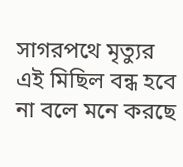সাগরপথে মৃত্যুর এই মিছিল বন্ধ হবে না বলে মনে করছে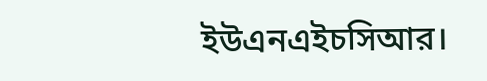ইউএনএইচসিআর।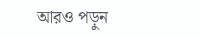আরও পড়ুন